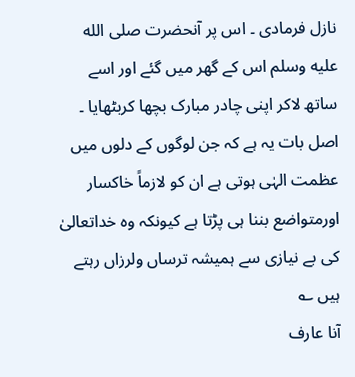نازل فرمادی ۔ اس پر آنحضرت صلى الله عليه وسلم اس کے گھر میں گئے اور اسے ساتھ لاکر اپنی چادر مبارک بچھا کربٹھایا ۔
اصل بات یہ ہے کہ جن لوگوں کے دلوں میں عظمت الہٰی ہوتی ہے ان کو لازماً خاکسار اورمتواضع بننا ہی پڑتا ہے کیونکہ وہ خداتعالیٰ کی بے نیازی سے ہمیشہ ترساں ولرزاں رہتے ہیں ؎
آنا عارف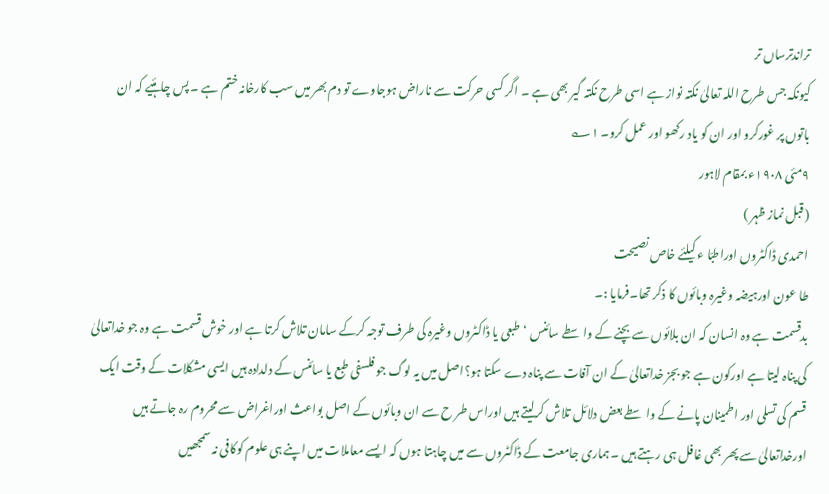تراندترساں تر
کیونکہ جس طرح اللہ تعالیٰ نکتہ نواز ہے اسی طرح نکتہ گیر بھی ہے ۔ اگر کسی حرکت سے ناراض ہوجاوے تو دم بھر میں سب کارخانہ ختم ہے ۔ پس چاہئیے کہ ان باتوں پر غورکرو اور ان کو یاد رکھو اور عمل کرو۔ ۱؎
۹مئی ۱۹۰۸ء بمقام لاہور
(قبل نماز ظہر )
احمدی ڈاکٹروں اوراطبّا ء کیلئے خاص نصیحت
طا عون اورہیضہ وغیرہ وبائوں کا ذکر تھا۔فرمایا :۔
بدقسمت ہے وہ انسان کہ ان بلائوں سے بچنے کے واسطے سائنس ‘طبعی یا ڈاکٹروں وغیرہ کی طرف توجہ کرکے سامان تلاش کرتا ہے اور خوش قسمت ہے وہ جو خداتعالیٰ کی پناہ لیتا ہے اورکون ہے جو بجز خداتعالیٰ کے ان آفات سے پناہ دے سکتا ہو؟اصل میں یہ لوگ جو فلسفی طبع یا سائنس کے دلدادہ ہیں ایسی مشکلات کے وقت ایک قسم کی تسلی اور اطمینان پانے کے واسطے بعض دلائل تلاش کرلیتے ہیں اوراس طر ح سے ان وبائوں کے اصل بواعث اوراغراض سے محروم رہ جاتے ہیں اورخداتعالیٰ سے پھر بھی غافل ہی رہتے ہیں ۔ہماری جامعت کے ڈاکٹروں سے میں چاہتا ہوں کہ ایسے معاملات میں اپنے ہی علوم کوکافی نہ سمجھیں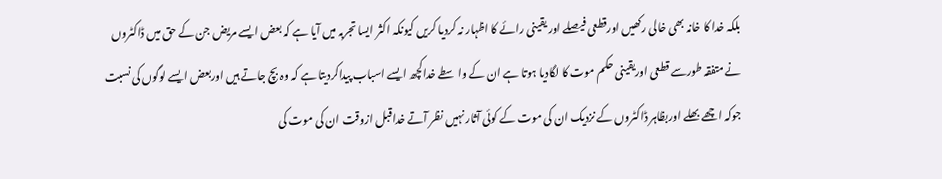بلکہ خدا کا خانہ بھی خالی رکھیں اورقطعی فیصلے اور یقینی رائے کا اظہار نہ کردیا کریں کیونکہ اکثر ایسا تجربہ میں آیا ہے کہ بعض ایسے مریض جن کے حق میں ڈاکٹروں نے متفقہ طورسے قطعی اوریقینی حکم موت کا لگادیا ہوتا ہے ان کے واسطے خداکچھ ایسے اسباب پیداکردیتا ہے کہ وہ بچ جاتے ہیں اوربعض ایسے لوگوں کی نسبت جوکہ اچھے بھلے اوربظاہر ڈاکٹروں کے نزدیک ان کی موت کے کوئی آثار نہیں نظر آتے خداقبل ازوقت ان کی موت کی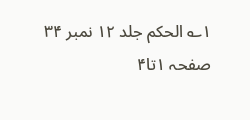۱؎ الحکم جلد ۱۲ نمبر ۳۴ صفحہ ۱تا۴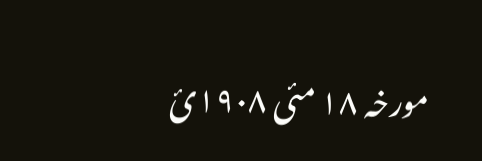مورخہ ۱۸ مئی ۱۹۰۸ئ